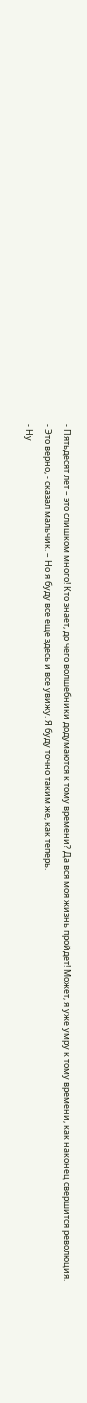- Пятьдесят лет – это слишком много! Кто знает, до чего волшебники додумаются к тому времени? Да вся моя жизнь пройдет! Может, я уже умру к тому времени, как наконец свершится революция.
- Это верно, - сказал мальчик. – Но я буду все еще здесь и все увижу. Я буду точно таким же, как теперь.
- Ну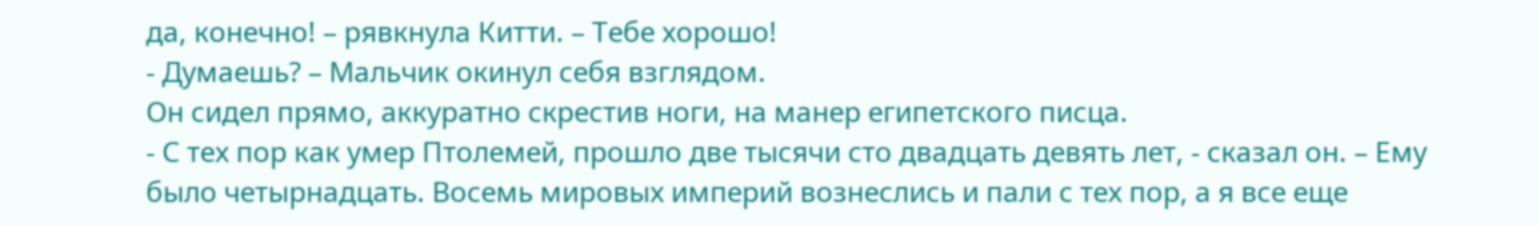да, конечно! – рявкнула Китти. – Тебе хорошо!
- Думаешь? – Мальчик окинул себя взглядом.
Он сидел прямо, аккуратно скрестив ноги, на манер египетского писца.
- С тех пор как умер Птолемей, прошло две тысячи сто двадцать девять лет, - сказал он. – Ему было четырнадцать. Восемь мировых империй вознеслись и пали с тех пор, а я все еще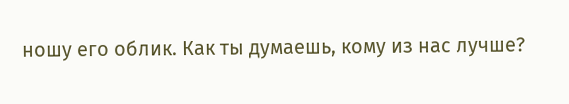ношу его облик. Как ты думаешь, кому из нас лучше?